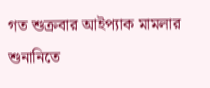গত শুক্রবার আইপ্যাক মামলার শুনানিতে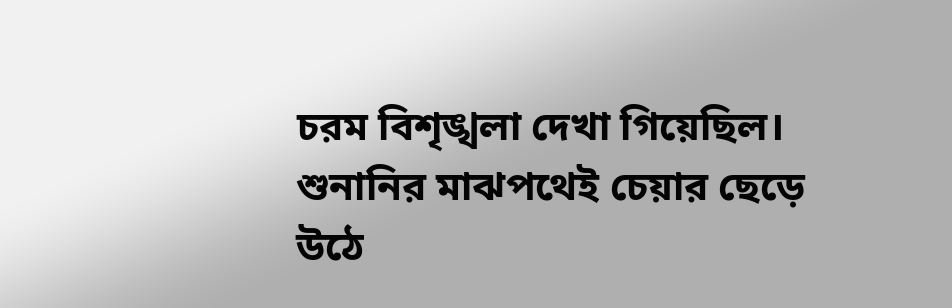চরম বিশৃঙ্খলা দেখা গিয়েছিল। শুনানির মাঝপথেই চেয়ার ছেড়ে উঠে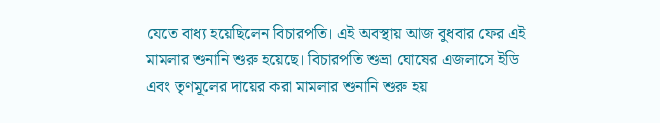যেতে বাধ্য হয়েছিলেন বিচারপতি। এই অবস্থায় আজ বুধবার ফের এই মামলার শুনানি শুরু হয়েছে। বিচারপতি শুভ্রা ঘোষের এজলাসে ইডি এবং তৃণমূলের দায়ের করা মামলার শুনানি শুরু হয়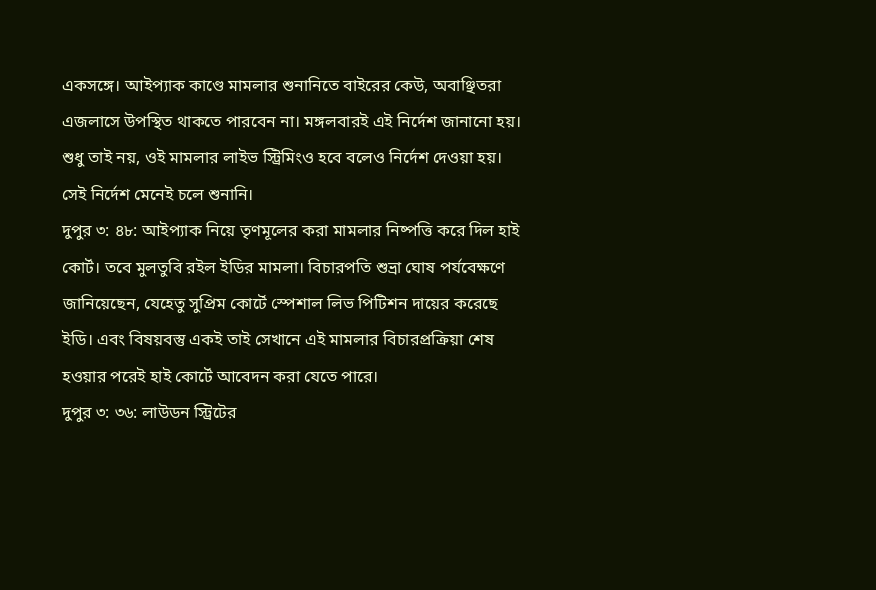একসঙ্গে। আইপ্যাক কাণ্ডে মামলার শুনানিতে বাইরের কেউ, অবাঞ্ছিতরা এজলাসে উপস্থিত থাকতে পারবেন না। মঙ্গলবারই এই নির্দেশ জানানো হয়। শুধু তাই নয়, ওই মামলার লাইভ স্ট্রিমিংও হবে বলেও নির্দেশ দেওয়া হয়। সেই নির্দেশ মেনেই চলে শুনানি।
দুপুর ৩: ৪৮: আইপ্যাক নিয়ে তৃণমূলের করা মামলার নিষ্পত্তি করে দিল হাই কোর্ট। তবে মুলতুবি রইল ইডির মামলা। বিচারপতি শুভ্রা ঘোষ পর্যবেক্ষণে জানিয়েছেন, যেহেতু সুপ্রিম কোর্টে স্পেশাল লিভ পিটিশন দায়ের করেছে ইডি। এবং বিষয়বস্তু একই তাই সেখানে এই মামলার বিচারপ্রক্রিয়া শেষ হওয়ার পরেই হাই কোর্টে আবেদন করা যেতে পারে।
দুপুর ৩: ৩৬: লাউডন স্ট্রিটের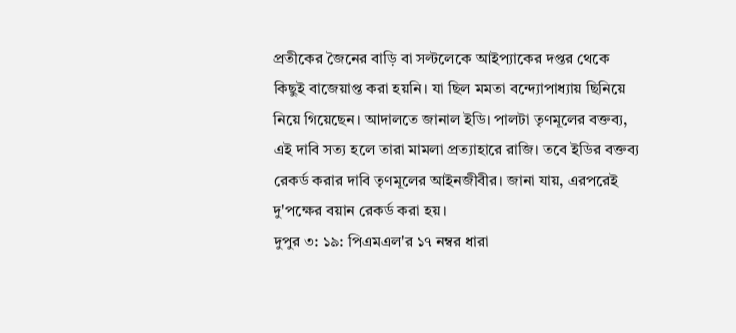প্রতীকের জৈনের বাড়ি বা সল্টলেকে আইপ্যাকের দপ্তর থেকে কিছুই বাজেয়াপ্ত করা হয়নি। যা ছিল মমতা বন্দ্যোপাধ্যায় ছিনিয়ে নিয়ে গিয়েছেন। আদালতে জানাল ইডি। পালটা তৃণমূলের বক্তব্য, এই দাবি সত্য হলে তারা মামলা প্রত্যাহারে রাজি। তবে ইডির বক্তব্য রেকর্ড করার দাবি তৃণমূলের আইনজীবীর। জানা যায়, এরপরেই দু'পক্ষের বয়ান রেকর্ড করা হয়।
দুপুর ৩: ১৯: পিএমএল'র ১৭ নম্বর ধারা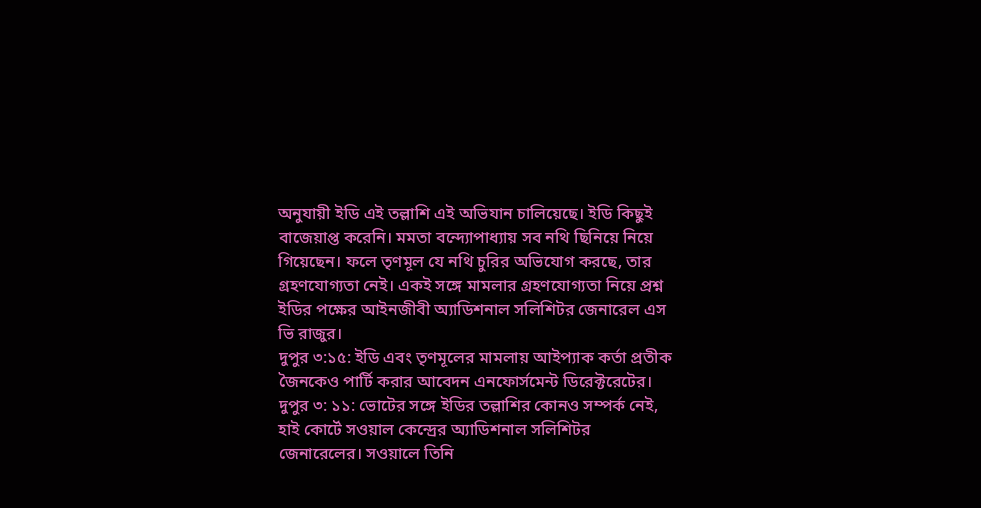অনুযায়ী ইডি এই তল্লাশি এই অভিযান চালিয়েছে। ইডি কিছুই বাজেয়াপ্ত করেনি। মমতা বন্দ্যোপাধ্যায় সব নথি ছিনিয়ে নিয়ে গিয়েছেন। ফলে তৃণমূল যে নথি চুরির অভিযোগ করছে, তার গ্রহণযোগ্যতা নেই। একই সঙ্গে মামলার গ্রহণযোগ্যতা নিয়ে প্রশ্ন ইডির পক্ষের আইনজীবী অ্যাডিশনাল সলিশিটর জেনারেল এস ভি রাজুর।
দুপুর ৩:১৫: ইডি এবং তৃণমূলের মামলায় আইপ্যাক কর্তা প্রতীক জৈনকেও পার্টি করার আবেদন এনফোর্সমেন্ট ডিরেক্টরেটের।
দুপুর ৩: ১১: ভোটের সঙ্গে ইডির তল্লাশির কোনও সম্পর্ক নেই, হাই কোর্টে সওয়াল কেন্দ্রের অ্যাডিশনাল সলিশিটর জেনারেলের। সওয়ালে তিনি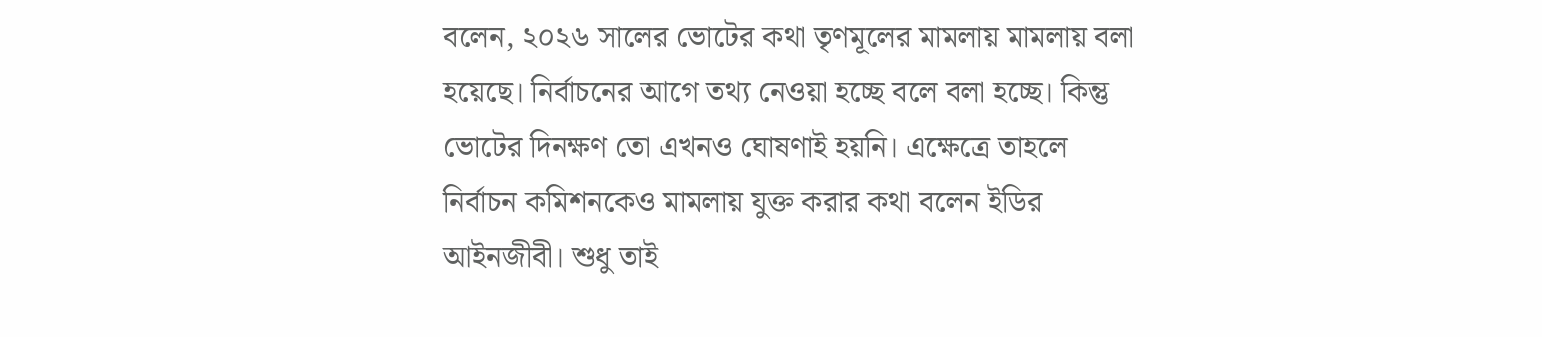বলেন, ২০২৬ সালের ভোটের কথা তৃণমূলের মামলায় মামলায় বলা হয়েছে। নির্বাচনের আগে তথ্য নেওয়া হচ্ছে বলে বলা হচ্ছে। কিন্তু ভোটের দিনক্ষণ তো এখনও ঘোষণাই হয়নি। এক্ষেত্রে তাহলে নির্বাচন কমিশনকেও মামলায় যুক্ত করার কথা বলেন ইডির আইনজীবী। শুধু তাই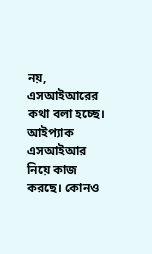নয়, এসআইআরের কথা বলা হচ্ছে। আইপ্যাক এসআইআর নিয়ে কাজ করছে। কোনও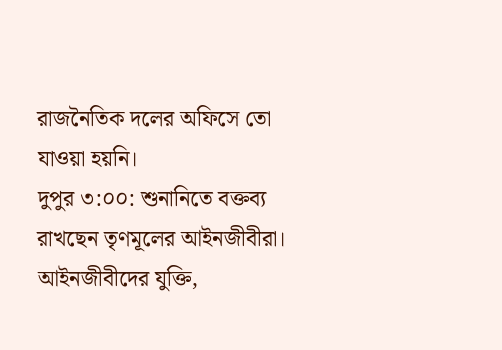রাজনৈতিক দলের অফিসে তো যাওয়া হয়নি।
দুপুর ৩:০০: শুনানিতে বক্তব্য রাখছেন তৃণমূলের আইনজীবীরা। আইনজীবীদের যুক্তি,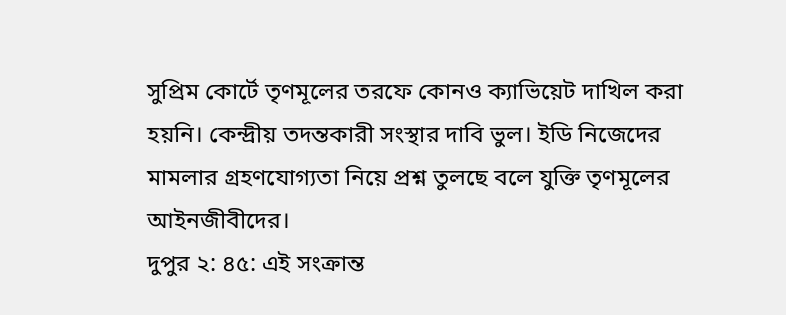সুপ্রিম কোর্টে তৃণমূলের তরফে কোনও ক্যাভিয়েট দাখিল করা হয়নি। কেন্দ্রীয় তদন্তকারী সংস্থার দাবি ভুল। ইডি নিজেদের মামলার গ্রহণযোগ্যতা নিয়ে প্রশ্ন তুলছে বলে যুক্তি তৃণমূলের আইনজীবীদের।
দুপুর ২: ৪৫: এই সংক্রান্ত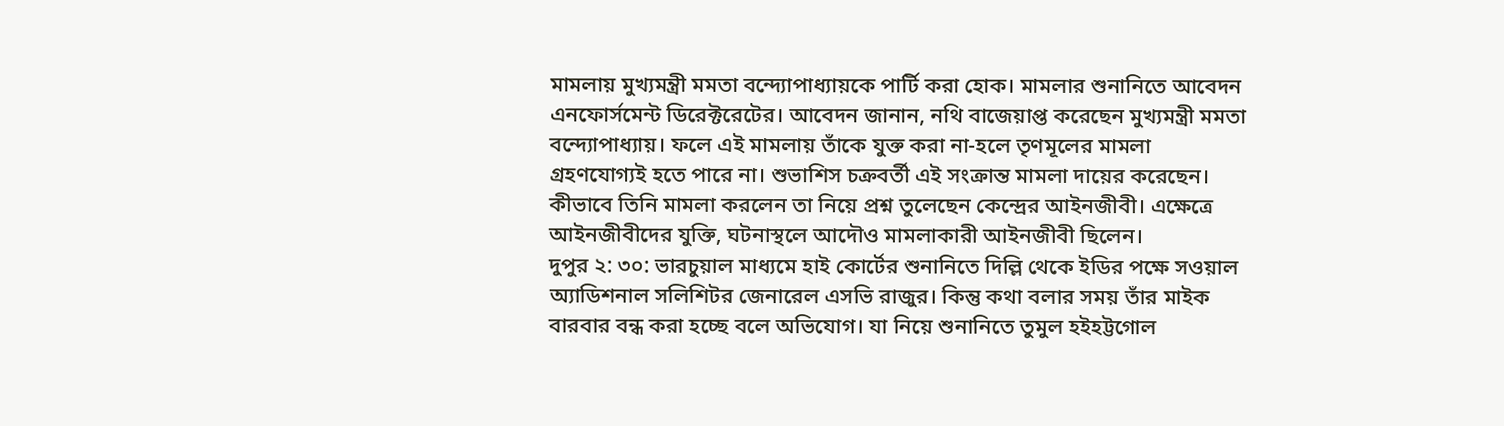মামলায় মুখ্যমন্ত্রী মমতা বন্দ্যোপাধ্যায়কে পার্টি করা হোক। মামলার শুনানিতে আবেদন এনফোর্সমেন্ট ডিরেক্টরেটের। আবেদন জানান, নথি বাজেয়াপ্ত করেছেন মুখ্যমন্ত্রী মমতা বন্দ্যোপাধ্যায়। ফলে এই মামলায় তাঁকে যুক্ত করা না-হলে তৃণমূলের মামলা গ্রহণযোগ্যই হতে পারে না। শুভাশিস চক্রবর্তী এই সংক্রান্ত মামলা দায়ের করেছেন। কীভাবে তিনি মামলা করলেন তা নিয়ে প্রশ্ন তুলেছেন কেন্দ্রের আইনজীবী। এক্ষেত্রে আইনজীবীদের যুক্তি, ঘটনাস্থলে আদৌও মামলাকারী আইনজীবী ছিলেন।
দুপুর ২: ৩০: ভারচুয়াল মাধ্যমে হাই কোর্টের শুনানিতে দিল্লি থেকে ইডির পক্ষে সওয়াল অ্যাডিশনাল সলিশিটর জেনারেল এসভি রাজুর। কিন্তু কথা বলার সময় তাঁর মাইক বারবার বন্ধ করা হচ্ছে বলে অভিযোগ। যা নিয়ে শুনানিতে তুমুল হইহট্টগোল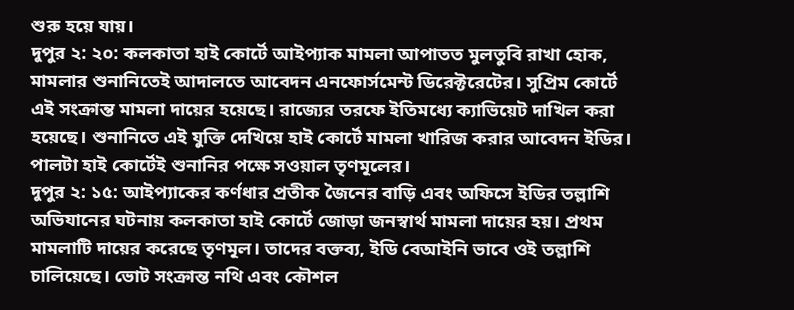শুরু হয়ে যায়।
দুপুর ২: ২০: কলকাতা হাই কোর্টে আইপ্যাক মামলা আপাতত মুলতুবি রাখা হোক, মামলার শুনানিতেই আদালতে আবেদন এনফোর্সমেন্ট ডিরেক্টরেটের। সুপ্রিম কোর্টে এই সংক্রান্ত মামলা দায়ের হয়েছে। রাজ্যের তরফে ইতিমধ্যে ক্যাভিয়েট দাখিল করা হয়েছে। শুনানিতে এই যুক্তি দেখিয়ে হাই কোর্টে মামলা খারিজ করার আবেদন ইডির। পালটা হাই কোর্টেই শুনানির পক্ষে সওয়াল তৃণমূলের।
দুপুর ২: ১৫: আইপ্যাকের কর্ণধার প্রতীক জৈনের বাড়ি এবং অফিসে ইডির তল্লাশি অভিযানের ঘটনায় কলকাতা হাই কোর্টে জোড়া জনস্বার্থ মামলা দায়ের হয়। প্রথম মামলাটি দায়ের করেছে তৃণমূল। তাদের বক্তব্য, ইডি বেআইনি ভাবে ওই তল্লাশি চালিয়েছে। ভোট সংক্রান্ত নথি এবং কৌশল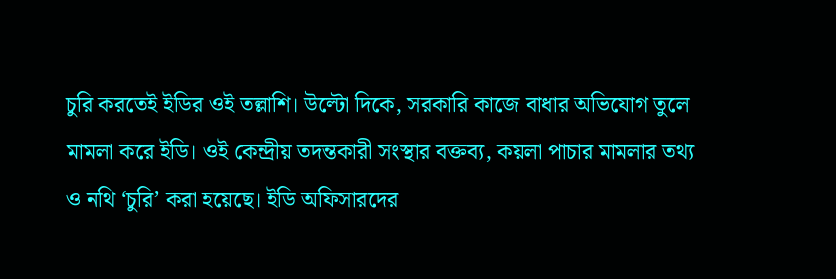চুরি করতেই ইডির ওই তল্লাশি। উল্টো দিকে, সরকারি কাজে বাধার অভিযোগ তুলে মামলা করে ইডি। ওই কেন্দ্রীয় তদন্তকারী সংস্থার বক্তব্য, কয়লা পাচার মামলার তথ্য ও নথি ‘চুরি’ করা হয়েছে। ইডি অফিসারদের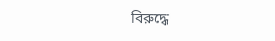বিরুদ্ধে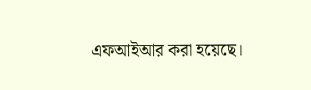এফআইআর করা হয়েছে।